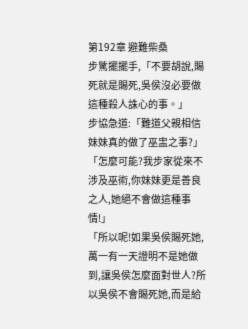第192章 避難柴桑
步騭擺擺手,「不要胡說,賜死就是賜死,吳侯沒必要做這種殺人誅心的事。」
步協急道:「難道父親相信妹妹真的做了巫盅之事?」
「怎麼可能?我步家從來不涉及巫術,你妹妹更是善良之人,她絕不會做這種事情!」
「所以呢!如果吳侯賜死她,萬一有一天證明不是她做到,讓吳侯怎麼面對世人?所以吳侯不會賜死她,而是給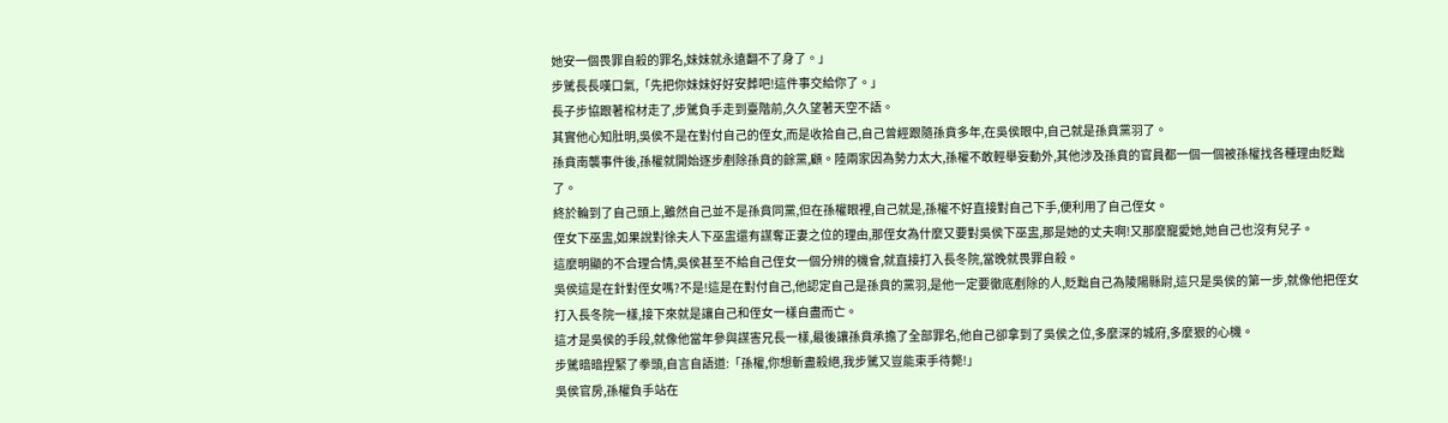她安一個畏罪自殺的罪名,妹妹就永遠翻不了身了。」
步騭長長嘆口氣,「先把你妹妹好好安葬吧!這件事交給你了。」
長子步協跟著棺材走了,步騭負手走到臺階前,久久望著天空不語。
其實他心知肚明,吳侯不是在對付自己的侄女,而是收拾自己,自己曾經跟隨孫賁多年,在吳侯眼中,自己就是孫賁黨羽了。
孫賁南襲事件後,孫權就開始逐步剷除孫賁的餘黨,顧。陸兩家因為勢力太大,孫權不敢輕舉妄動外,其他涉及孫賁的官員都一個一個被孫權找各種理由貶黜了。
終於輪到了自己頭上,雖然自己並不是孫賁同黨,但在孫權眼裡,自己就是,孫權不好直接對自己下手,便利用了自己侄女。
侄女下巫盅,如果說對徐夫人下巫盅還有謀奪正妻之位的理由,那侄女為什麼又要對吳侯下巫盅,那是她的丈夫啊!又那麼寵愛她,她自己也沒有兒子。
這麼明顯的不合理合情,吳侯甚至不給自己侄女一個分辨的機會,就直接打入長冬院,當晚就畏罪自殺。
吳侯這是在針對侄女嗎?不是!這是在對付自己,他認定自己是孫賁的黨羽,是他一定要徹底剷除的人,貶黜自己為陵陽縣尉,這只是吳侯的第一步,就像他把侄女打入長冬院一樣,接下來就是讓自己和侄女一樣自盡而亡。
這才是吳侯的手段,就像他當年參與謀害兄長一樣,最後讓孫賁承擔了全部罪名,他自己卻拿到了吳侯之位,多麼深的城府,多麼狠的心機。
步騭暗暗捏緊了拳頭,自言自語道:「孫權,你想斬盡殺絕,我步騭又豈能束手待斃!」
吳侯官房,孫權負手站在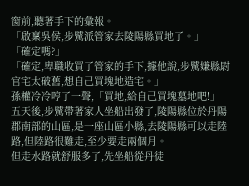窗前,聽著手下的彙報。
「啟稟吳侯,步騭派管家去陵陽縣買地了。」
「確定嗎?」
「確定,卑職收買了管家的手下,據他說,步騭嫌縣尉官宅太破舊,想自己買塊地造宅。」
孫權冷冷哼了一聲,「買地,給自己買塊墓地吧!」
五天後,步騭帶著家人坐船出發了,陵陽縣位於丹陽郡南部的山區,是一座山區小縣,去陵陽縣可以走陸路,但陸路很難走,至少要走兩個月。
但走水路就舒服多了,先坐船從丹徒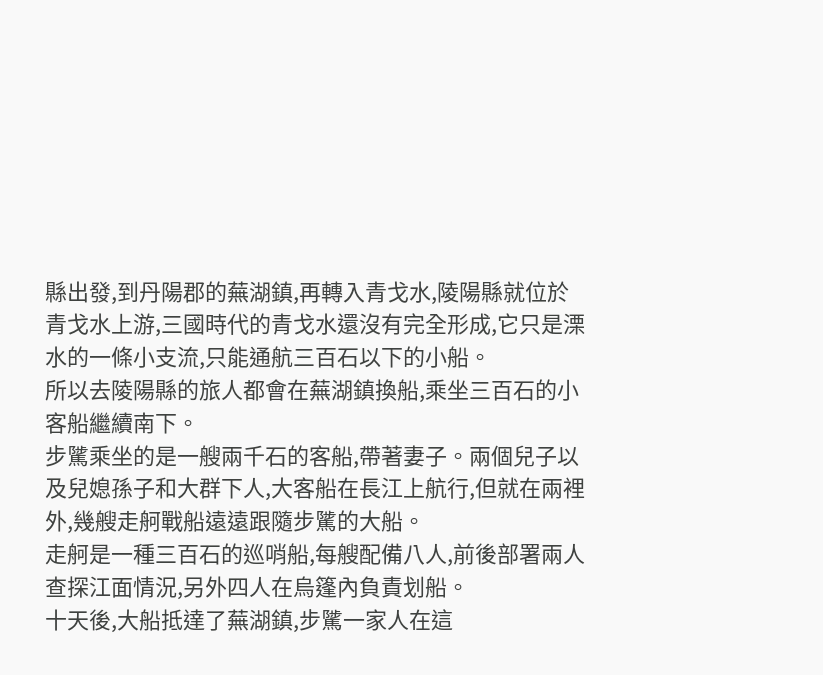縣出發,到丹陽郡的蕪湖鎮,再轉入青戈水,陵陽縣就位於青戈水上游,三國時代的青戈水還沒有完全形成,它只是溧水的一條小支流,只能通航三百石以下的小船。
所以去陵陽縣的旅人都會在蕪湖鎮換船,乘坐三百石的小客船繼續南下。
步騭乘坐的是一艘兩千石的客船,帶著妻子。兩個兒子以及兒媳孫子和大群下人,大客船在長江上航行,但就在兩裡外,幾艘走舸戰船遠遠跟隨步騭的大船。
走舸是一種三百石的巡哨船,每艘配備八人,前後部署兩人查探江面情況,另外四人在烏篷內負責划船。
十天後,大船抵達了蕪湖鎮,步騭一家人在這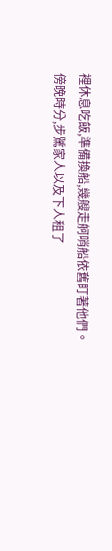裡休息吃飯,準備換船,幾艘走舸哨船依舊盯著他們。
傍晚時分,步騭家人以及下人租了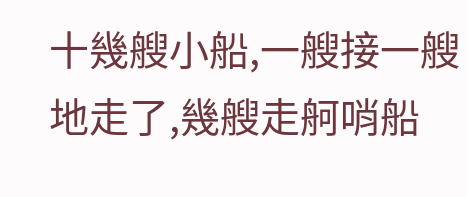十幾艘小船,一艘接一艘地走了,幾艘走舸哨船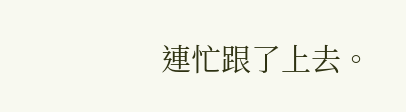連忙跟了上去。